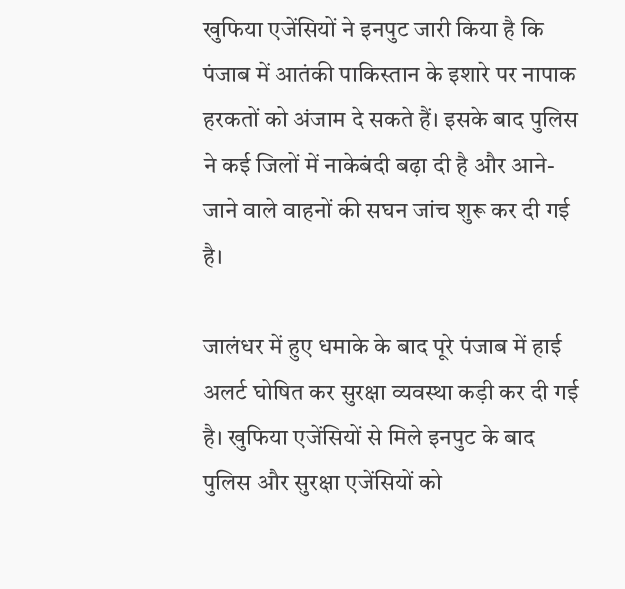खुफिया एजेंसियों ने इनपुट जारी किया है कि पंजाब में आतंकी पाकिस्तान के इशारे पर नापाक हरकतों को अंजाम दे सकते हैं। इसके बाद पुलिस ने कई जिलों में नाकेबंदी बढ़ा दी है और आने-जाने वाले वाहनों की सघन जांच शुरू कर दी गई है।

जालंधर में हुए धमाके के बाद पूरे पंजाब में हाई अलर्ट घोषित कर सुरक्षा व्यवस्था कड़ी कर दी गई है। खुफिया एजेंसियों से मिले इनपुट के बाद पुलिस और सुरक्षा एजेंसियों को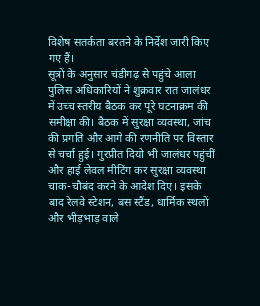विशेष सतर्कता बरतने के निर्देश जारी किए गए हैं।
सूत्रों के अनुसार चंडीगढ़ से पहुंचे आला पुलिस अधिकारियों ने शुक्रवार रात जालंधर में उच्च स्तरीय बैठक कर पूरे घटनाक्रम की समीक्षा की। बैठक में सुरक्षा व्यवस्था, जांच की प्रगति और आगे की रणनीति पर विस्तार से चर्चा हुई। गुरप्रीत दियो भी जालंधर पहुंचीं और हाई लेवल मीटिंग कर सुरक्षा व्यवस्था चाक-चौबंद करने के आदेश दिए। इसके बाद रेलवे स्टेशन, बस स्टैंड, धार्मिक स्थलों और भीड़भाड़ वाले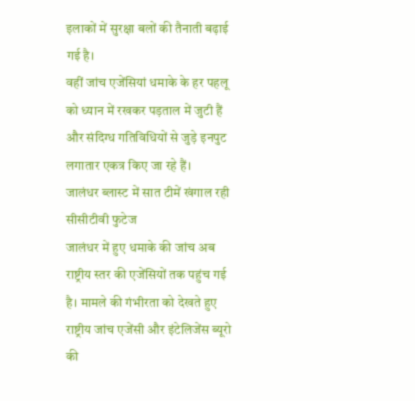इलाकों में सुरक्षा बलों की तैनाती बढ़ाई गई है।
वहीं जांच एजेंसियां धमाके के हर पहलू को ध्यान में रखकर पड़ताल में जुटी हैं और संदिग्ध गतिविधियों से जुड़े इनपुट लगातार एकत्र किए जा रहे हैं।
जालंधर ब्लास्ट में सात टीमें खंगाल रही सीसीटीवी फुटेज
जालंधर में हुए धमाके की जांच अब राष्ट्रीय स्तर की एजेंसियों तक पहुंच गई है। मामले की गंभीरता को देखते हुए राष्ट्रीय जांच एजेंसी और इंटेलिजेंस ब्यूरो की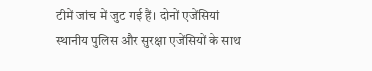टीमें जांच में जुट गई हैं। दोनों एजेंसियां स्थानीय पुलिस और सुरक्षा एजेंसियों के साथ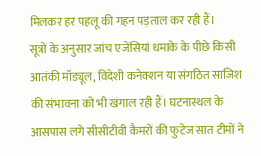मिलकर हर पहलू की गहन पड़ताल कर रही हैं।
सूत्रों के अनुसार जांच एजेंसियां धमाके के पीछे किसी आतंकी मॉड्यूल, विदेशी कनेक्शन या संगठित साजिश की संभावना को भी खंगाल रही हैं। घटनास्थल के आसपास लगे सीसीटीवी कैमरों की फुटेज सात टीमों ने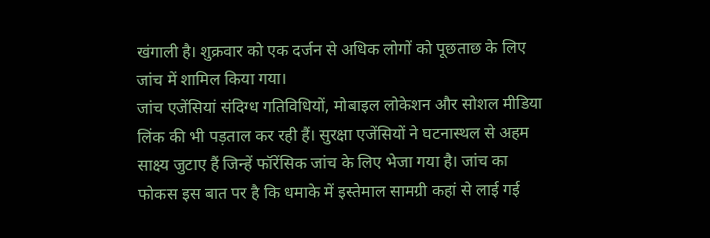खंगाली है। शुक्रवार को एक दर्जन से अधिक लोगों को पूछताछ के लिए जांच में शामिल किया गया।
जांच एजेंसियां संदिग्ध गतिविधियों, मोबाइल लोकेशन और सोशल मीडिया लिंक की भी पड़ताल कर रही हैं। सुरक्षा एजेंसियों ने घटनास्थल से अहम साक्ष्य जुटाए हैं जिन्हें फॉरेंसिक जांच के लिए भेजा गया है। जांच का फोकस इस बात पर है कि धमाके में इस्तेमाल सामग्री कहां से लाई गई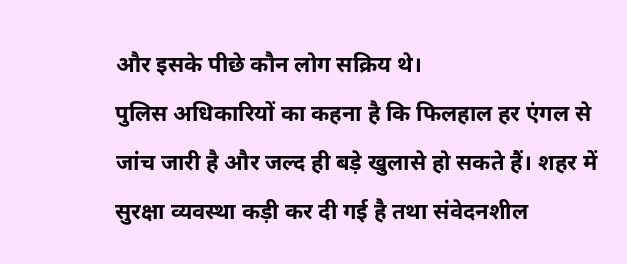और इसके पीछे कौन लोग सक्रिय थे।
पुलिस अधिकारियों का कहना है कि फिलहाल हर एंगल से जांच जारी है और जल्द ही बड़े खुलासे हो सकते हैं। शहर में सुरक्षा व्यवस्था कड़ी कर दी गई है तथा संवेदनशील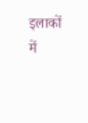इलाकों में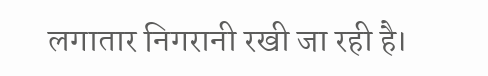लगातार निगरानी रखी जा रही है।